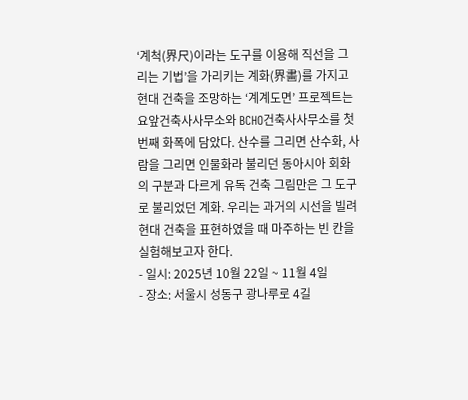‘계척(界尺)이라는 도구를 이용해 직선을 그리는 기법’을 가리키는 계화(界畵)를 가지고 현대 건축을 조망하는 ‘계계도면’ 프로젝트는 요앞건축사사무소와 BCHO건축사사무소를 첫 번째 화폭에 담았다. 산수를 그리면 산수화, 사람을 그리면 인물화라 불리던 동아시아 회화의 구분과 다르게 유독 건축 그림만은 그 도구로 불리었던 계화. 우리는 과거의 시선을 빌려 현대 건축을 표현하였을 때 마주하는 빈 칸을 실험해보고자 한다.
- 일시: 2025년 10월 22일 ~ 11월 4일
- 장소: 서울시 성동구 광나루로 4길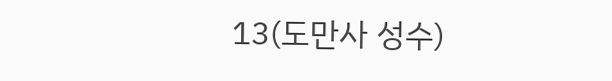13(도만사 성수)